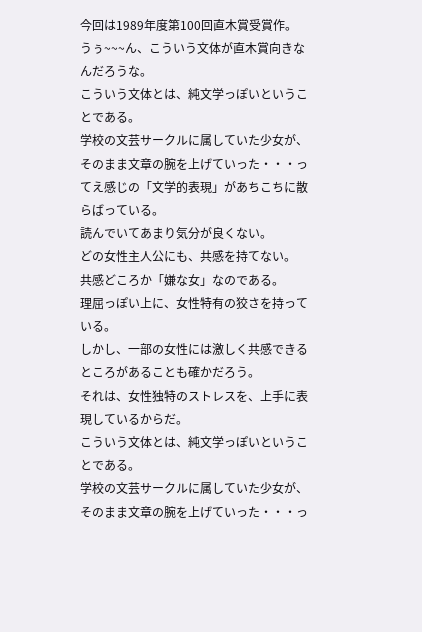今回は1989年度第100回直木賞受賞作。
うぅ~~~ん、こういう文体が直木賞向きなんだろうな。
こういう文体とは、純文学っぽいということである。
学校の文芸サークルに属していた少女が、そのまま文章の腕を上げていった・・・ってえ感じの「文学的表現」があちこちに散らばっている。
読んでいてあまり気分が良くない。
どの女性主人公にも、共感を持てない。
共感どころか「嫌な女」なのである。
理屈っぽい上に、女性特有の狡さを持っている。
しかし、一部の女性には激しく共感できるところがあることも確かだろう。
それは、女性独特のストレスを、上手に表現しているからだ。
こういう文体とは、純文学っぽいということである。
学校の文芸サークルに属していた少女が、そのまま文章の腕を上げていった・・・っ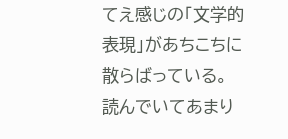てえ感じの「文学的表現」があちこちに散らばっている。
読んでいてあまり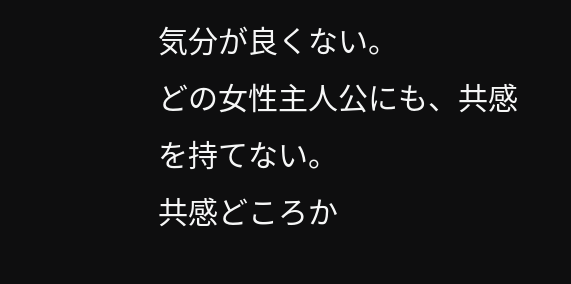気分が良くない。
どの女性主人公にも、共感を持てない。
共感どころか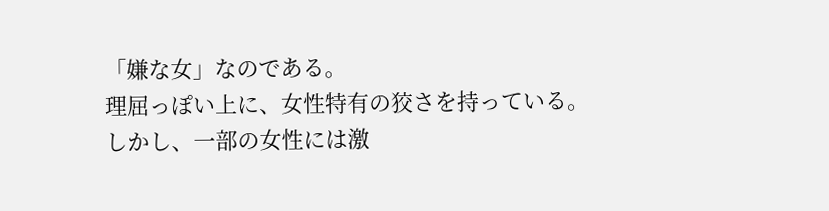「嫌な女」なのである。
理屈っぽい上に、女性特有の狡さを持っている。
しかし、一部の女性には激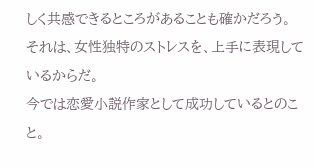しく共感できるところがあることも確かだろう。
それは、女性独特のストレスを、上手に表現しているからだ。
今では恋愛小説作家として成功しているとのこと。